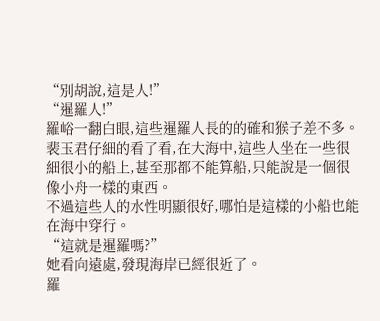“別胡說,這是人!”
“暹羅人!”
羅峪一翻白眼,這些暹羅人長的的確和猴子差不多。
裴玉君仔細的看了看,在大海中,這些人坐在一些很細很小的船上,甚至那都不能算船,只能說是一個很像小舟一樣的東西。
不過這些人的水性明顯很好,哪怕是這樣的小船也能在海中穿行。
“這就是暹羅嗎?”
她看向遠處,發現海岸已經很近了。
羅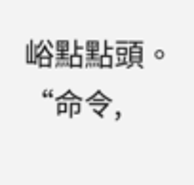峪點點頭。
“命令,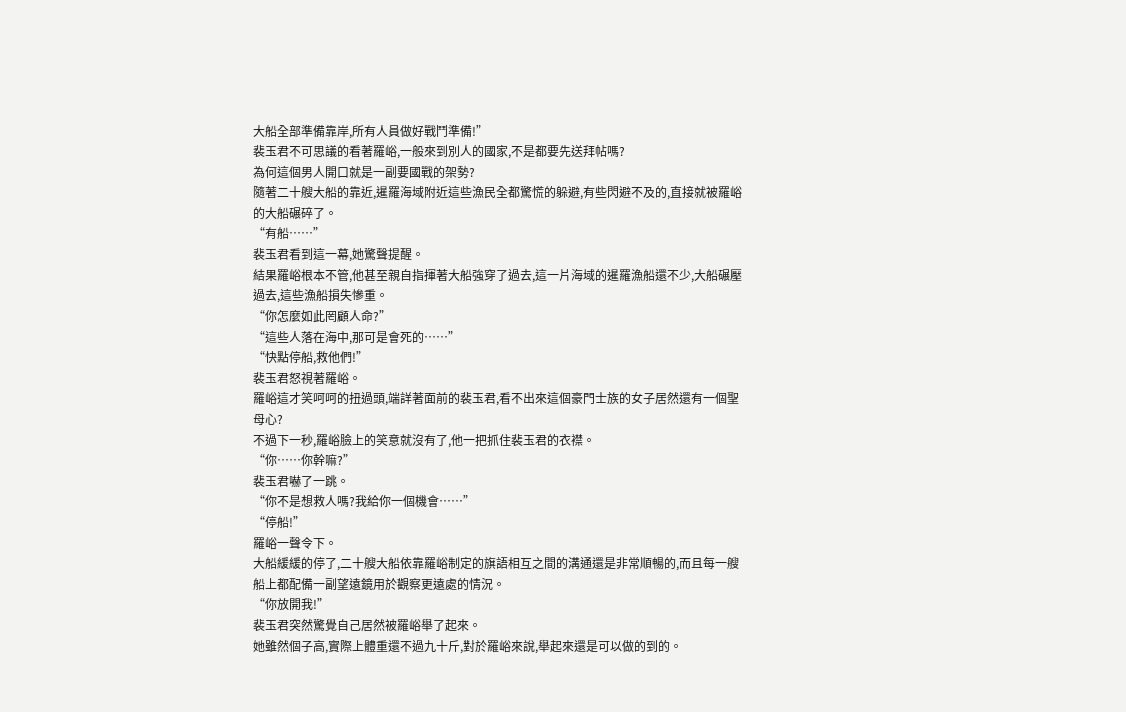大船全部準備靠岸,所有人員做好戰鬥準備!”
裴玉君不可思議的看著羅峪,一般來到別人的國家,不是都要先送拜帖嗎?
為何這個男人開口就是一副要國戰的架勢?
隨著二十艘大船的靠近,暹羅海域附近這些漁民全都驚慌的躲避,有些閃避不及的,直接就被羅峪的大船碾碎了。
“有船……”
裴玉君看到這一幕,她驚聲提醒。
結果羅峪根本不管,他甚至親自指揮著大船強穿了過去,這一片海域的暹羅漁船還不少,大船碾壓過去,這些漁船損失慘重。
“你怎麼如此罔顧人命?”
“這些人落在海中,那可是會死的……”
“快點停船,救他們!”
裴玉君怒視著羅峪。
羅峪這才笑呵呵的扭過頭,端詳著面前的裴玉君,看不出來這個豪門士族的女子居然還有一個聖母心?
不過下一秒,羅峪臉上的笑意就沒有了,他一把抓住裴玉君的衣襟。
“你……你幹嘛?”
裴玉君嚇了一跳。
“你不是想救人嗎?我給你一個機會……”
“停船!”
羅峪一聲令下。
大船緩緩的停了,二十艘大船依靠羅峪制定的旗語相互之間的溝通還是非常順暢的,而且每一艘船上都配備一副望遠鏡用於觀察更遠處的情況。
“你放開我!”
裴玉君突然驚覺自己居然被羅峪舉了起來。
她雖然個子高,實際上體重還不過九十斤,對於羅峪來說,舉起來還是可以做的到的。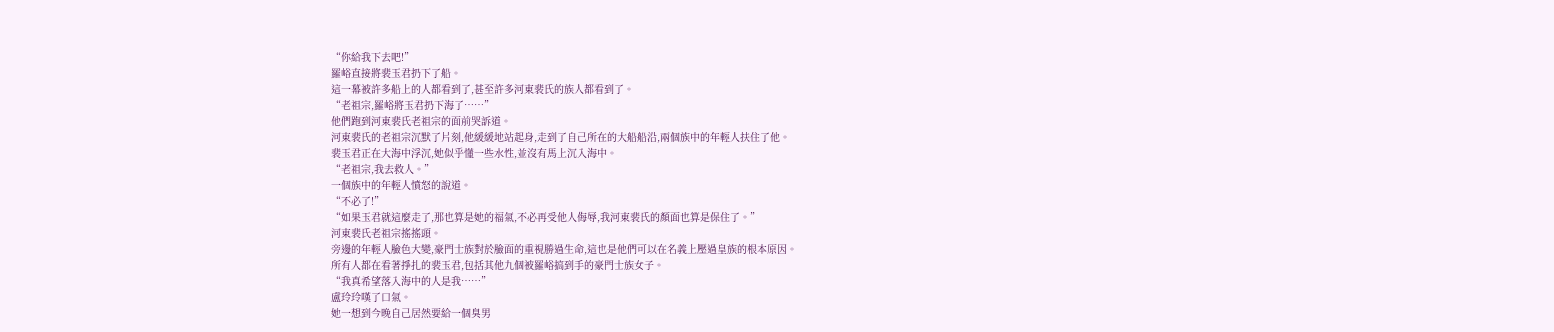“你給我下去吧!”
羅峪直接將裴玉君扔下了船。
這一幕被許多船上的人都看到了,甚至許多河東裴氏的族人都看到了。
“老祖宗,羅峪將玉君扔下海了……”
他們跑到河東裴氏老祖宗的面前哭訴道。
河東裴氏的老祖宗沉默了片刻,他緩緩地站起身,走到了自己所在的大船船沿,兩個族中的年輕人扶住了他。
裴玉君正在大海中浮沉,她似乎懂一些水性,並沒有馬上沉入海中。
“老祖宗,我去救人。”
一個族中的年輕人憤怒的說道。
“不必了!”
“如果玉君就這麼走了,那也算是她的福氣,不必再受他人侮辱,我河東裴氏的顏面也算是保住了。”
河東裴氏老祖宗搖搖頭。
旁邊的年輕人臉色大變,豪門士族對於臉面的重視勝過生命,這也是他們可以在名義上壓過皇族的根本原因。
所有人都在看著掙扎的裴玉君,包括其他九個被羅峪搞到手的豪門士族女子。
“我真希望落入海中的人是我……”
盧玲玲嘆了口氣。
她一想到今晚自己居然要給一個臭男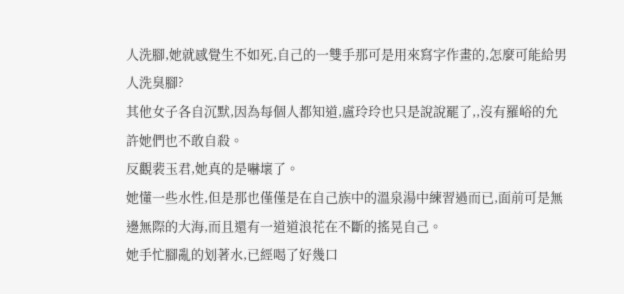人洗腳,她就感覺生不如死,自己的一雙手那可是用來寫字作畫的,怎麼可能給男人洗臭腳?
其他女子各自沉默,因為每個人都知道,盧玲玲也只是說說罷了,,沒有羅峪的允許她們也不敢自殺。
反觀裴玉君,她真的是嚇壞了。
她懂一些水性,但是那也僅僅是在自己族中的溫泉湯中練習過而已,面前可是無邊無際的大海,而且還有一道道浪花在不斷的搖晃自己。
她手忙腳亂的划著水,已經喝了好幾口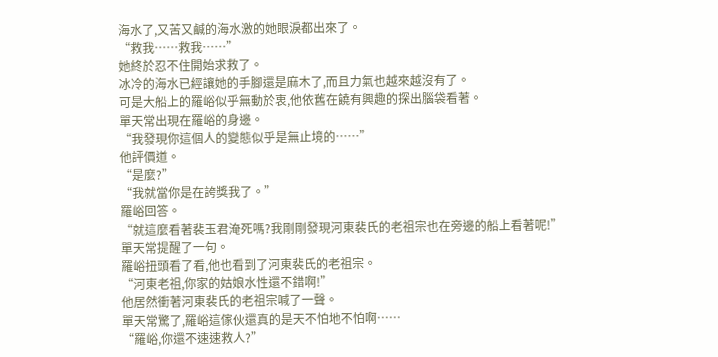海水了,又苦又鹹的海水激的她眼淚都出來了。
“救我……救我……”
她終於忍不住開始求救了。
冰冷的海水已經讓她的手腳還是麻木了,而且力氣也越來越沒有了。
可是大船上的羅峪似乎無動於衷,他依舊在饒有興趣的探出腦袋看著。
單天常出現在羅峪的身邊。
“我發現你這個人的變態似乎是無止境的……”
他評價道。
“是麼?”
“我就當你是在誇獎我了。”
羅峪回答。
“就這麼看著裴玉君淹死嗎?我剛剛發現河東裴氏的老祖宗也在旁邊的船上看著呢!”
單天常提醒了一句。
羅峪扭頭看了看,他也看到了河東裴氏的老祖宗。
“河東老祖,你家的姑娘水性還不錯啊!”
他居然衝著河東裴氏的老祖宗喊了一聲。
單天常驚了,羅峪這傢伙還真的是天不怕地不怕啊……
“羅峪,你還不速速救人?”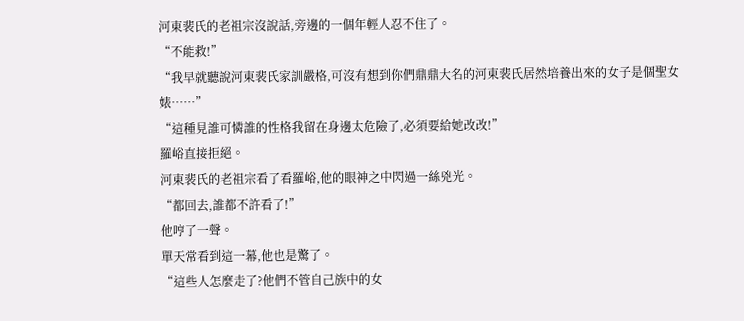河東裴氏的老祖宗沒說話,旁邊的一個年輕人忍不住了。
“不能救!”
“我早就聽說河東裴氏家訓嚴格,可沒有想到你們鼎鼎大名的河東裴氏居然培養出來的女子是個聖女婊……”
“這種見誰可憐誰的性格我留在身邊太危險了,必須要給她改改!”
羅峪直接拒絕。
河東裴氏的老祖宗看了看羅峪,他的眼神之中閃過一絲兇光。
“都回去,誰都不許看了!”
他哼了一聲。
單天常看到這一幕,他也是驚了。
“這些人怎麼走了?他們不管自己族中的女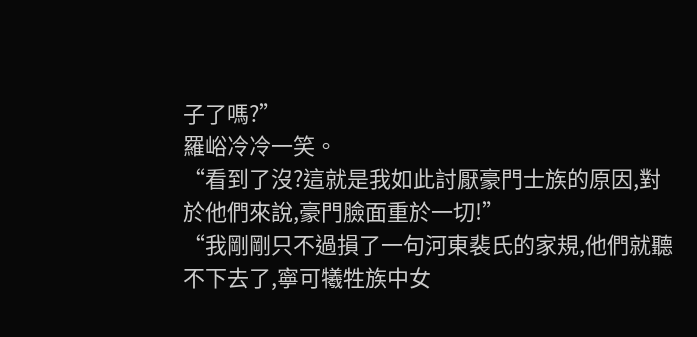子了嗎?”
羅峪冷冷一笑。
“看到了沒?這就是我如此討厭豪門士族的原因,對於他們來說,豪門臉面重於一切!”
“我剛剛只不過損了一句河東裴氏的家規,他們就聽不下去了,寧可犧牲族中女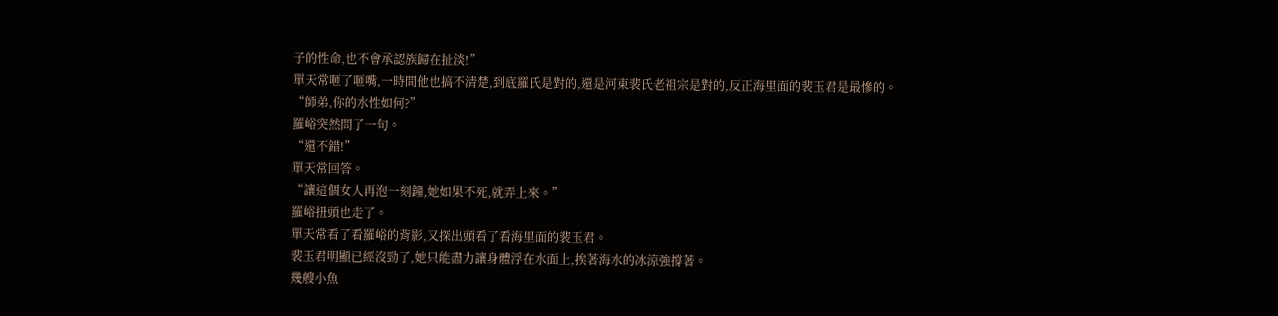子的性命,也不會承認族歸在扯淡!”
單天常咂了咂嘴,一時間他也搞不清楚,到底羅氏是對的,還是河東裴氏老祖宗是對的,反正海里面的裴玉君是最慘的。
“師弟,你的水性如何?”
羅峪突然問了一句。
“還不錯!”
單天常回答。
“讓這個女人再泡一刻鐘,她如果不死,就弄上來。”
羅峪扭頭也走了。
單天常看了看羅峪的背影,又探出頭看了看海里面的裴玉君。
裴玉君明顯已經沒勁了,她只能盡力讓身體浮在水面上,挨著海水的冰涼強撐著。
幾艘小魚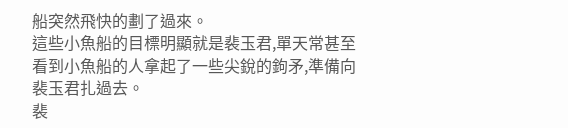船突然飛快的劃了過來。
這些小魚船的目標明顯就是裴玉君,單天常甚至看到小魚船的人拿起了一些尖銳的鉤矛,準備向裴玉君扎過去。
裴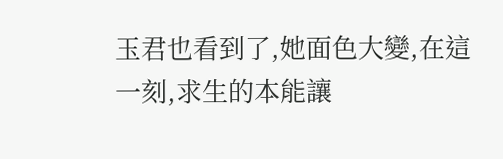玉君也看到了,她面色大變,在這一刻,求生的本能讓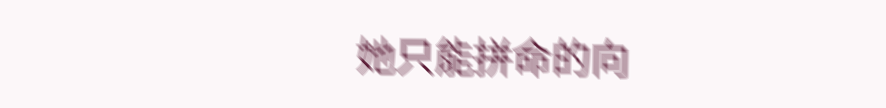她只能拼命的向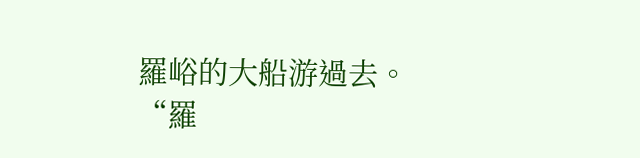羅峪的大船游過去。
“羅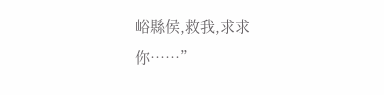峪縣侯,救我,求求你……”